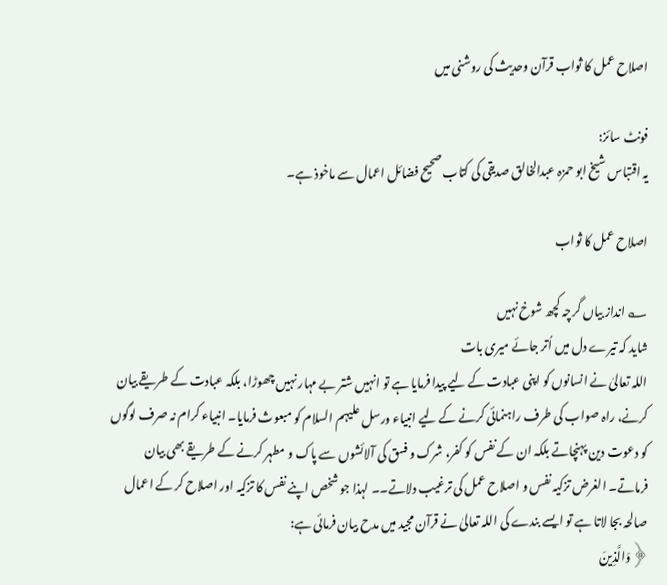اصلاح عمل کا ثواب قرآن وحدیث کی روشنی میں

فونٹ سائز:
یہ اقتباس شیخ ابو حمزہ عبدالخالق صدیقی کی کتاب صحیح فضائل اعمال سے ماخوذ ہے۔

اصلاح عمل کا ثواب

؎ انداز بیاں گرچہ کچھ شوخ نہیں
شاید کہ تیرے دل میں اُتر جائے میری بات
اللہ تعالیٰ نے انسانوں کو اپنی عبادت کے لیے پیدا فرمایا ہے تو انہیں شتر بے مہار نہیں چھوڑا، بلکہ عبادت کے طریقے بیان کرنے، راہ صواب کی طرف راہنمائی کرنے کے لیے انبیاء ورسل علیہم السلام کو مبعوث فرمایا۔ انبیاء کرام نہ صرف لوگوں کو دعوت دین پہنچاتے بلکہ ان کے نفس کو کفر، شرک و فسق کی آلائشوں سے پاک و مطہر کرنے کے طریقے بھی بیان فرماتے۔ الغرض تزکیہ نفس و اصلاح عمل کی ترغیب دلاتے۔۔ لہذا جو شخص اپنے نفس کا تزکیہ اور اصلاح کر کے اعمال صالحہ بجا لاتا ہے تو ایسے بندے کی اللہ تعالیٰ نے قرآن مجید میں مدح بیان فرمائی ہے:
﴿وَالَّذِينَ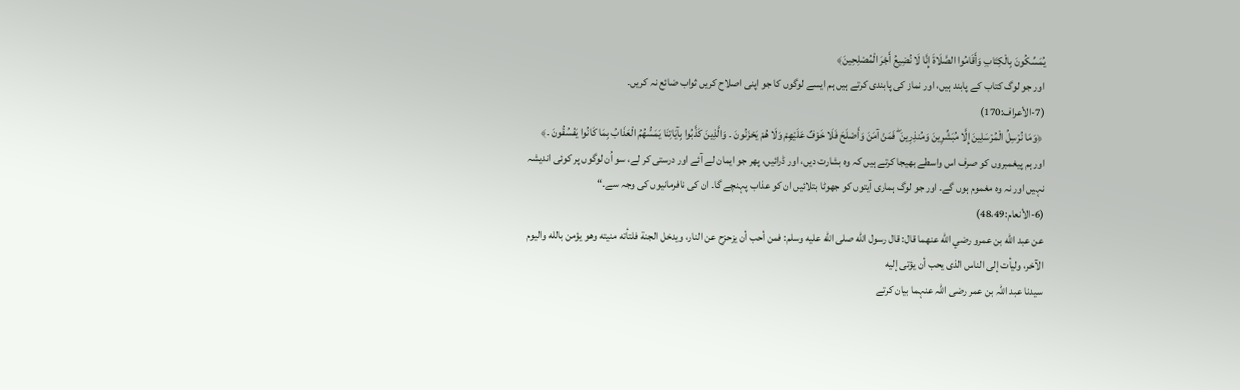يُمَسِّكُونَ بِالْكِتَابِ وَأَقَامُوا الصَّلَاةَ إِنَّا لَا نُضِيعُ أَجْرَ الْمُصْلِحِينَ﴾
اور جو لوگ کتاب کے پابند ہیں، اور نماز کی پابندی کرتے ہیں ہم ایسے لوگوں کا جو اپنی اصلاح کریں ثواب ضائع نہ کریں۔
(7-الأعراف:170)
 ﴿وَمَا نُرْسِلُ الْمُرْسَلِينَ إِلَّا مُبَشِّرِينَ وَمُنذِرِينَ ۖ فَمَنْ آمَنَ وَأَصْلَحَ فَلَا خَوْفٌ عَلَيْهِمْ وَلَا هُمْ يَحْزَنُونَ ۔ وَالَّذِينَ كَذَّبُوا بِآيَاتِنَا يَمَسُّهُمُ الْعَذَابُ بِمَا كَانُوا يَفْسُقُونَ ۔﴾
اور ہم پیغمبروں کو صرف اس واسطے بھیجا کرتے ہیں کہ وہ بشارت دیں، اور ڈرائیں، پھر جو ایمان لے آئے اور درستی کر لے، سو اُن لوگوں پر کوئی اندیشہ نہیں اور نہ وہ مغموم ہوں گے۔ اور جو لوگ ہماری آیتوں کو جھوٹا بتلائیں ان کو عذاب پہنچے گا۔ ان کی نافرمانیوں کی وجہ سے۔“
(6-الأنعام:48،49)
عن عبد الله بن عمرو رضي الله عنهما قال: قال رسول الله صلى الله عليه وسلم: فمن أحب أن يزحزح عن النار، ويدخل الجنة فلتأته منيته وهو يؤمن بالله واليوم الآخر، وليأت إلى الناس الذى يحب أن يؤتى إليه
سیدنا عبد اللہ بن عمر رضی اللہ عنہما بیان کرتے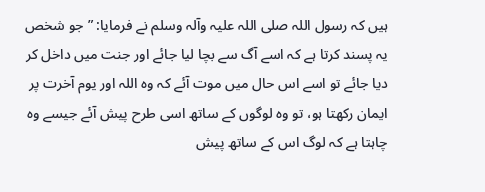ہیں کہ رسول اللہ صلی اللہ علیہ وآلہ وسلم نے فرمایا: ”جو شخص یہ پسند کرتا ہے کہ اسے آگ سے بچا لیا جائے اور جنت میں داخل کر دیا جائے تو اسے اس حال میں موت آئے کہ وہ اللہ اور یوم آخرت پر ایمان رکھتا ہو، تو وہ لوگوں کے ساتھ اسی طرح پیش آئے جیسے وہ چاہتا ہے کہ لوگ اس کے ساتھ پیش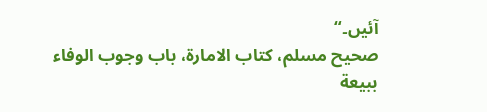آئیں۔“
صحيح مسلم، كتاب الامارة، باب وجوب الوفاء ببيعة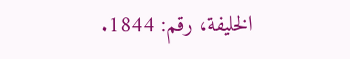الخليفة، رقم: 1844.